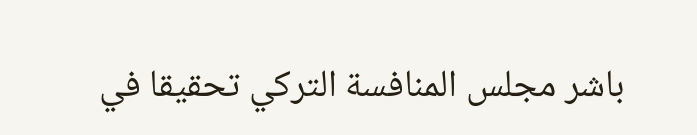باشر مجلس المنافسة التركي تحقيقا في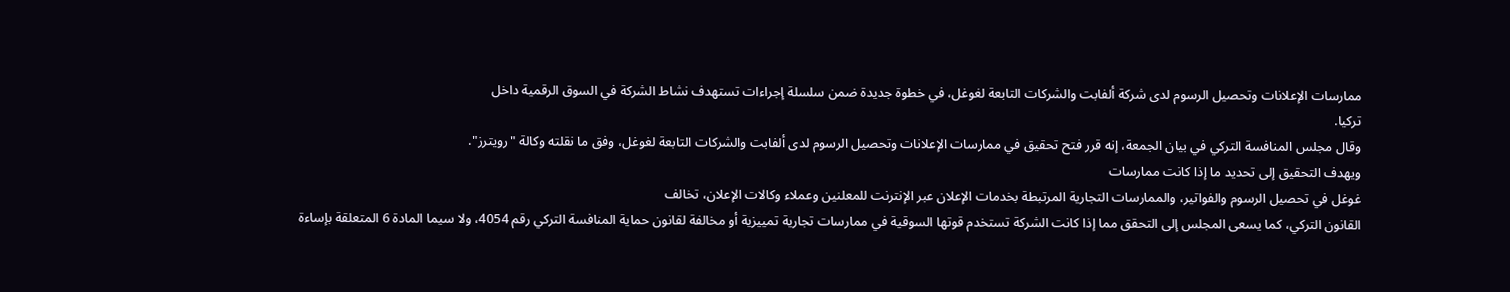ممارسات الإعلانات وتحصيل الرسوم لدى شركة ألفابت والشركات التابعة لغوغل، في خطوة جديدة ضمن سلسلة إجراءات تستهدف نشاط الشركة في السوق الرقمية داخل
تركيا.
وقال مجلس المنافسة التركي في بيان الجمعة، إنه قرر فتح تحقيق في ممارسات الإعلانات وتحصيل الرسوم لدى ألفابت والشركات التابعة لغوغل، وفق ما نقلته وكالة "رويترز".
ويهدف التحقيق إلى تحديد ما إذا كانت ممارسات
غوغل في تحصيل الرسوم والفواتير، والممارسات التجارية المرتبطة بخدمات الإعلان عبر الإنترنت للمعلنين وعملاء وكالات الإعلان، تخالف
القانون التركي، كما يسعى المجلس إلى التحقق مما إذا كانت الشركة تستخدم قوتها السوقية في ممارسات تجارية تمييزية أو مخالفة لقانون حماية المنافسة التركي رقم 4054، ولا سيما المادة 6 المتعلقة بإساءة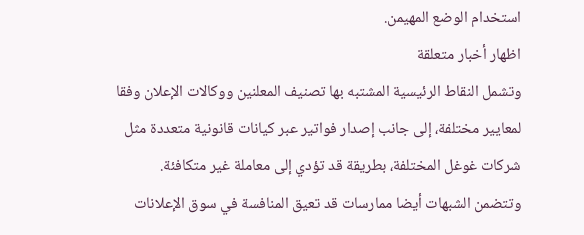استخدام الوضع المهيمن.
اظهار أخبار متعلقة
وتشمل النقاط الرئيسية المشتبه بها تصنيف المعلنين ووكالات الإعلان وفقا لمعايير مختلفة، إلى جانب إصدار فواتير عبر كيانات قانونية متعددة مثل شركات غوغل المختلفة، بطريقة قد تؤدي إلى معاملة غير متكافئة.
وتتضمن الشبهات أيضا ممارسات قد تعيق المنافسة في سوق الإعلانات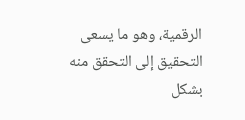الرقمية، وهو ما يسعى التحقيق إلى التحقق منه بشكل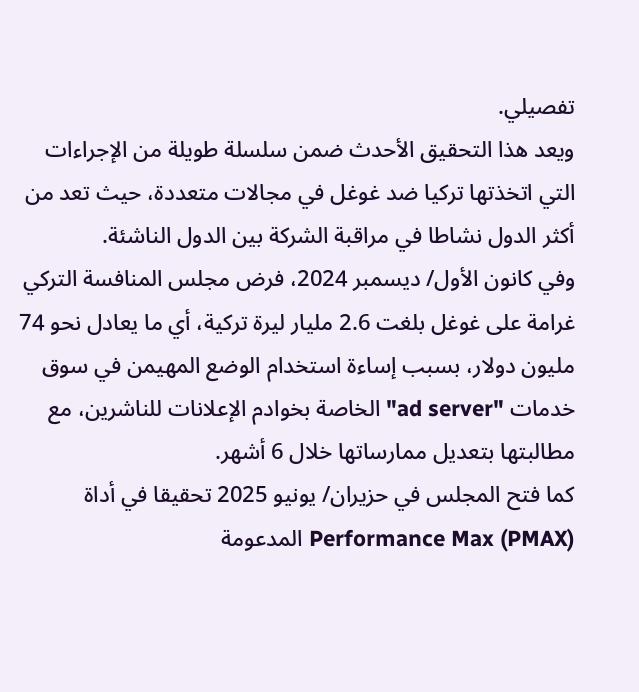تفصيلي.
ويعد هذا التحقيق الأحدث ضمن سلسلة طويلة من الإجراءات التي اتخذتها تركيا ضد غوغل في مجالات متعددة، حيث تعد من أكثر الدول نشاطا في مراقبة الشركة بين الدول الناشئة.
وفي كانون الأول/ ديسمبر 2024، فرض مجلس المنافسة التركي غرامة على غوغل بلغت 2.6 مليار ليرة تركية، أي ما يعادل نحو 74 مليون دولار، بسبب إساءة استخدام الوضع المهيمن في سوق خدمات "ad server" الخاصة بخوادم الإعلانات للناشرين، مع مطالبتها بتعديل ممارساتها خلال 6 أشهر.
كما فتح المجلس في حزيران/ يونيو 2025 تحقيقا في أداة Performance Max (PMAX) المدعومة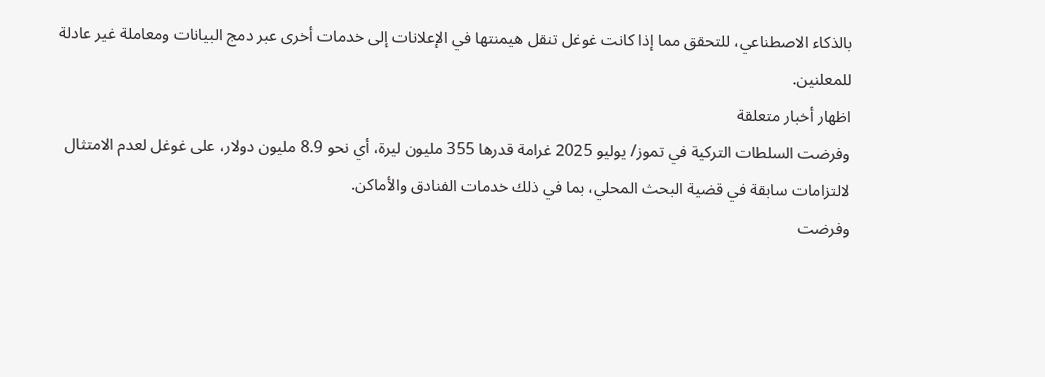بالذكاء الاصطناعي، للتحقق مما إذا كانت غوغل تنقل هيمنتها في الإعلانات إلى خدمات أخرى عبر دمج البيانات ومعاملة غير عادلة للمعلنين.
اظهار أخبار متعلقة
وفرضت السلطات التركية في تموز/ يوليو 2025 غرامة قدرها 355 مليون ليرة، أي نحو 8.9 مليون دولار، على غوغل لعدم الامتثال لالتزامات سابقة في قضية البحث المحلي، بما في ذلك خدمات الفنادق والأماكن.
وفرضت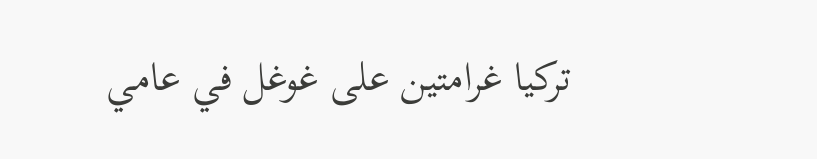تركيا غرامتين على غوغل في عامي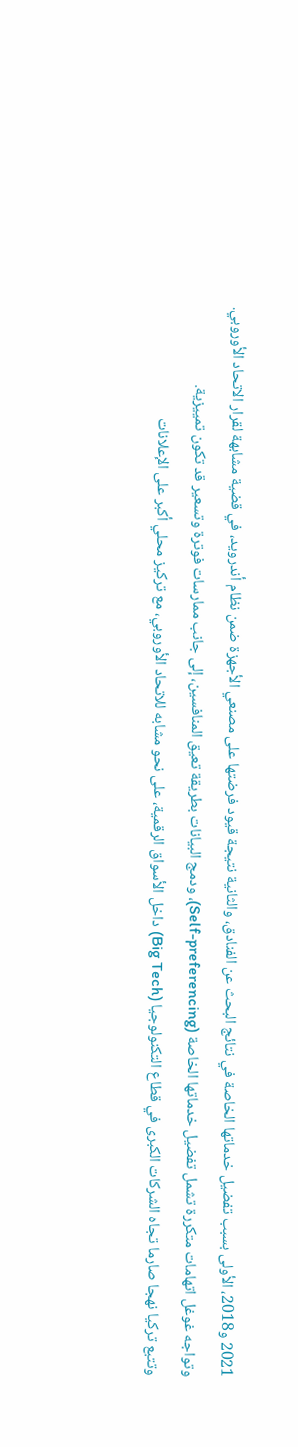2021 و2018، الأولى بسبب تفضيل خدماتها الخاصة في نتائج البحث عن الفنادق، والثانية نتيجة قيود فرضتها على مصنعي الأجهزة ضمن نظام أندرويد، في قضية مشابهة لقرار الاتحاد الأوروبي.
وتواجه غوغل اتهامات متكررة تشمل تفضيل خدماتها الخاصة (Self-preferencing)، ودمج البيانات بطريقة تعيق المنافسين، إلى جانب ممارسات فوترة وتسعير قد تكون تمييزية.
وتتبع تركيا نهجا صارما تجاه الشركات الكبرى في قطاع التكنولوجيا (Big Tech) داخل الأسواق الرقمية، على نحو مشابه للاتحاد الأوروبي، مع تركيز محلي أكبر على الإعلانات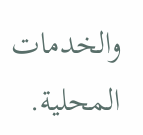والخدمات المحلية.